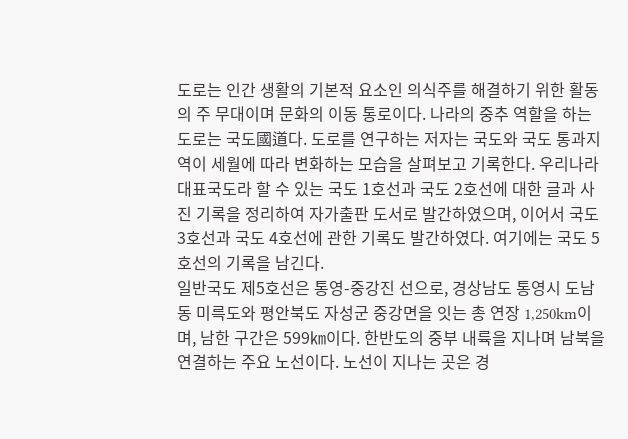도로는 인간 생활의 기본적 요소인 의식주를 해결하기 위한 활동의 주 무대이며 문화의 이동 통로이다. 나라의 중추 역할을 하는 도로는 국도國道다. 도로를 연구하는 저자는 국도와 국도 통과지역이 세월에 따라 변화하는 모습을 살펴보고 기록한다. 우리나라 대표국도라 할 수 있는 국도 1호선과 국도 2호선에 대한 글과 사진 기록을 정리하여 자가출판 도서로 발간하였으며, 이어서 국도 3호선과 국도 4호선에 관한 기록도 발간하였다. 여기에는 국도 5호선의 기록을 남긴다.
일반국도 제5호선은 통영-중강진 선으로, 경상남도 통영시 도남동 미륵도와 평안북도 자성군 중강면을 잇는 총 연장 1,250km이며, 남한 구간은 599㎞이다. 한반도의 중부 내륙을 지나며 남북을 연결하는 주요 노선이다. 노선이 지나는 곳은 경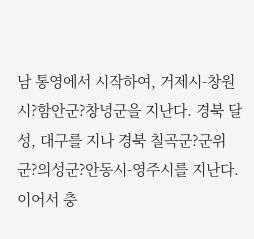남 통영에서 시작하여, 거제시-창원시?함안군?창녕군을 지난다. 경북 달성, 대구를 지나 경북 칠곡군?군위군?의성군?안동시-영주시를 지난다. 이어서 충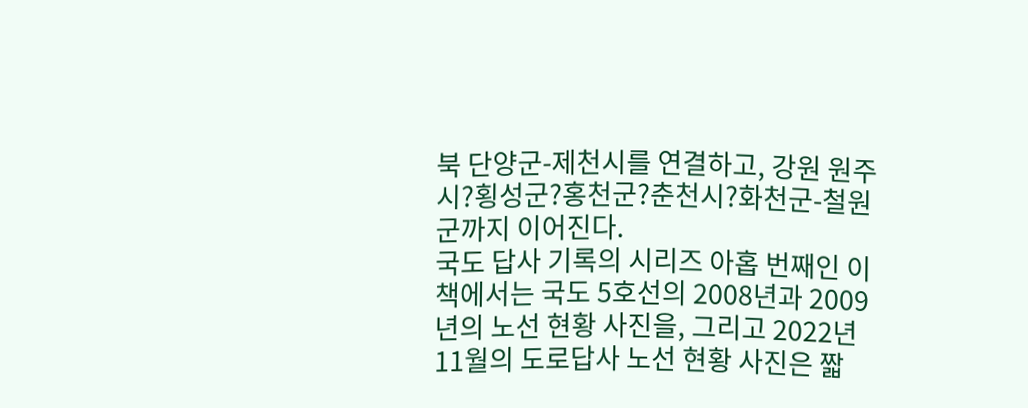북 단양군-제천시를 연결하고, 강원 원주시?횡성군?홍천군?춘천시?화천군-철원군까지 이어진다.
국도 답사 기록의 시리즈 아홉 번째인 이 책에서는 국도 5호선의 2008년과 2009년의 노선 현황 사진을, 그리고 2022년 11월의 도로답사 노선 현황 사진은 짧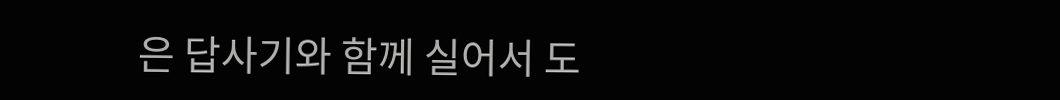은 답사기와 함께 실어서 도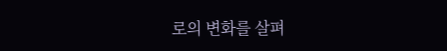로의 변화를 살펴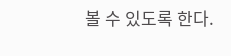볼 수 있도록 한다.